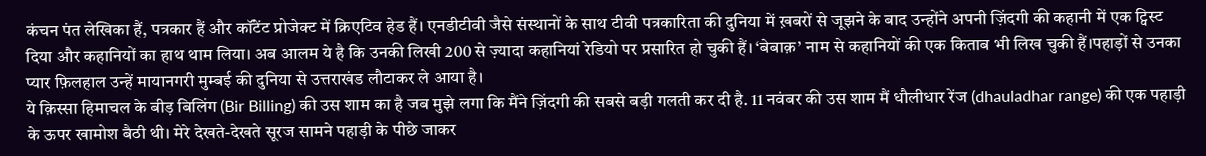कंचन पंत लेखिका हैं, पत्रकार हैं और कॉंटेंट प्रोजेक्ट में क्रिएटिव हेड हैं। एनडीटीवी जैसे संस्थानों के साथ टीवी पत्रकारिता की दुनिया में ख़बरों से जूझने के बाद उन्होंने अपनी ज़िंदगी की कहानी में एक ट्विस्ट दिया और कहानियों का हाथ थाम लिया। अब आलम ये है कि उनकी लिखी 200 से ज़्यादा कहानियां रेडियो पर प्रसारित हो चुकी हैं। ‘बेबाक़’ नाम से कहानियों की एक किताब भी लिख चुकी हैं।पहाड़ों से उनका प्यार फ़िलहाल उन्हें मायानगरी मुम्बई की दुनिया से उत्तराखंड लौटाकर ले आया है।
ये क़िस्सा हिमाचल के बीड़ बिलिंग (Bir Billing) की उस शाम का है जब मुझे लगा कि मैंने ज़िंदगी की सबसे बड़ी गलती कर दी है. 11 नवंबर की उस शाम मैं धौलीधार रेंज (dhauladhar range) की एक पहाड़ी के ऊपर खामोश बैठी थी। मेरे देखते-देखते सूरज सामने पहाड़ी के पीछे जाकर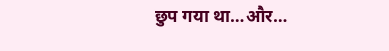छुप गया था…और…